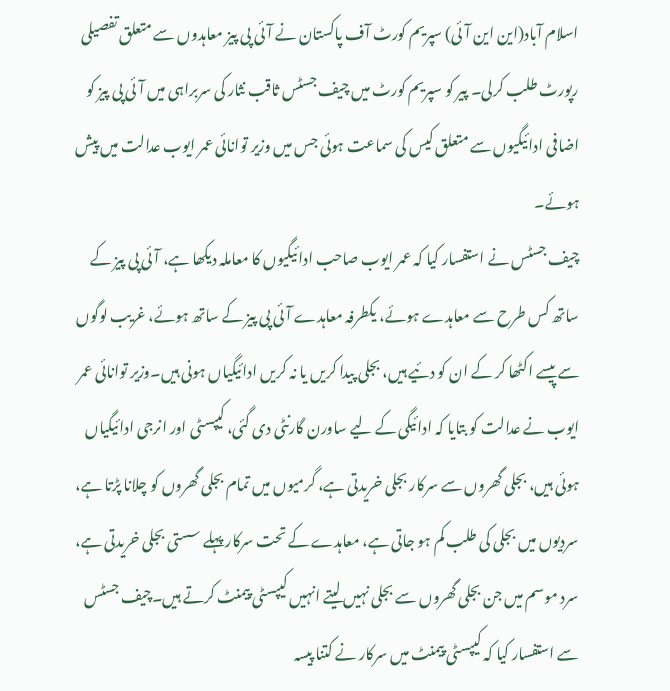اسلام آباد(این این آئی) سپریم کورٹ آف پاکستان نے آئی پی پیز معاہدوں سے متعلق تفصیلی رپورٹ طلب کرلی۔ پیر کو سپریم کورٹ میں چیف جسٹس ثاقب نثار کی سربراہی میں آئی پی پیز کو اضافی ادائیگیوں سے متعلق کیس کی سماعت ہوئی جس میں وزیر توانائی عمر ایوب عدالت میں پیش ہوئے۔
چیف جسٹس نے استفسار کیا کہ عمر ایوب صاحب ادائیگیوں کا معاملہ دیکھا ہے، آئی پی پیز کے ساتھ کس طرح سے معاہدے ہوئے، یکطرفہ معاہدے آئی پی پیز کے ساتھ ہوئے، غریب لوگوں سے پیسے اکٹھا کر کے ان کو دئیے ہیں، بجلی پیدا کریں یا نہ کریں ادائیگیاں ہونی ہیں۔وزیر توانائی عمر ایوب نے عدالت کو بتایا کہ ادائیگی کے لیے ساورن گارنٹی دی گئی، کیپسٹی اور انرجی ادائیگیاں ہوئی ہیں، بجلی گھروں سے سرکار بجلی خریدتی ہے، گرمیوں میں تمام بجلی گھروں کو چلانا پڑتا ہے، سردیوں میں بجلی کی طلب کم ہو جاتی ہے، معاہدے کے تحت سرکار پہلے سستی بجلی خریدتی ہے، سرد موسم میں جن بجلی گھروں سے بجلی نہیں لیتے انہیں کیپسٹی پیمنٹ کرتے ہیں۔چیف جسٹس سے استفسار کیا کہ کیپسٹی پیمنٹ میں سرکار نے کتنا پیسہ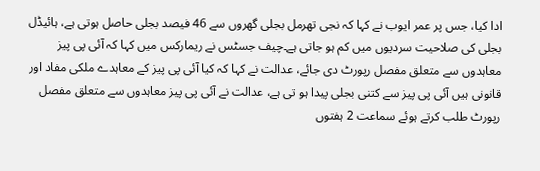ادا کیا، جس پر عمر ایوب نے کہا کہ نجی تھرمل بجلی گھروں سے 46 فیصد بجلی حاصل ہوتی ہے، ہائیڈل بجلی کی صلاحیت سردیوں میں کم ہو جاتی ہے۔چیف جسٹس نے ریمارکس میں کہا کہ آئی پی پیز معاہدوں سے متعلق مفصل رپورٹ دی جائے، عدالت نے کہا کہ کیا آئی پی پیز کے معاہدے ملکی مفاد اور قانونی ہیں آئی پی پیز سے کتنی بجلی پیدا ہو تی ہے، عدالت نے آئی پی پیز معاہدوں سے متعلق مفصل رپورٹ طلب کرتے ہوئے سماعت 2 ہفتوں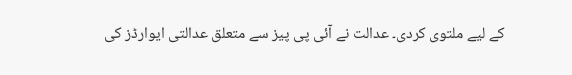کے لیے ملتوی کردی۔ عدالت نے آئی پی پیز سے متعلق عدالتی ایوارڈز کی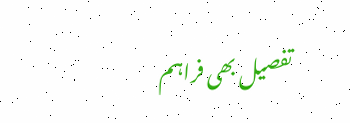تفصیل بھی فراہم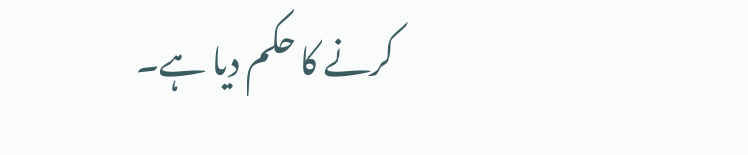کرنے کا حکم دیا ہے۔